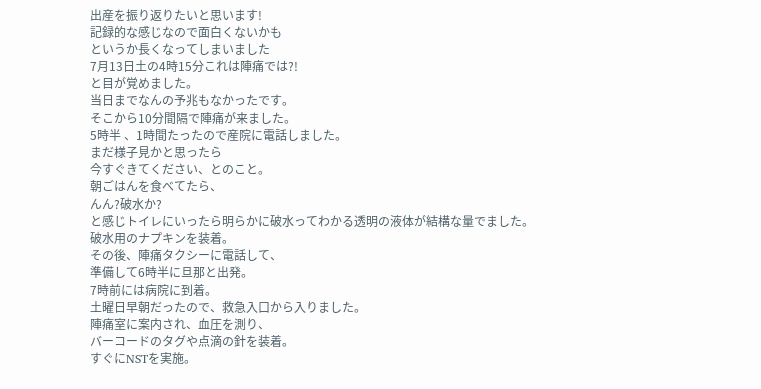出産を振り返りたいと思います!
記録的な感じなので面白くないかも
というか長くなってしまいました
7月13日土の4時15分これは陣痛では?!
と目が覚めました。
当日までなんの予兆もなかったです。
そこから10分間隔で陣痛が来ました。
5時半 、1時間たったので産院に電話しました。
まだ様子見かと思ったら
今すぐきてください、とのこと。
朝ごはんを食べてたら、
んん?破水か?
と感じトイレにいったら明らかに破水ってわかる透明の液体が結構な量でました。
破水用のナプキンを装着。
その後、陣痛タクシーに電話して、
準備して6時半に旦那と出発。
7時前には病院に到着。
土曜日早朝だったので、救急入口から入りました。
陣痛室に案内され、血圧を測り、
バーコードのタグや点滴の針を装着。
すぐにNSTを実施。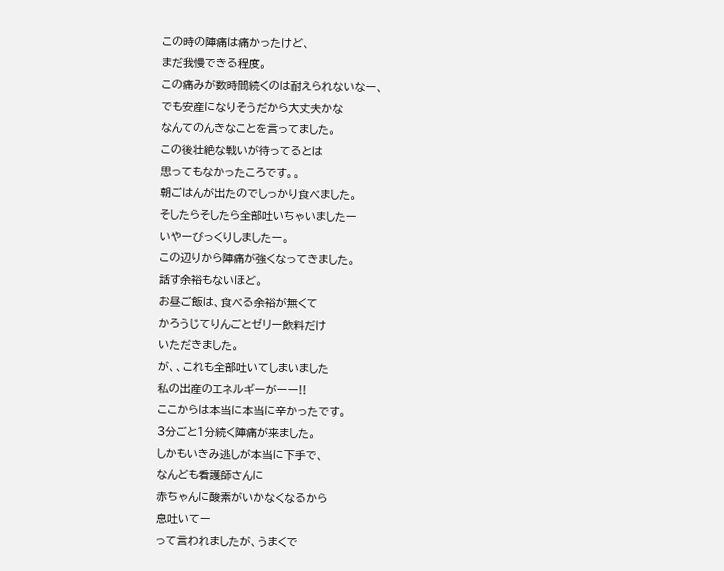この時の陣痛は痛かったけど、
まだ我慢できる程度。
この痛みが数時間続くのは耐えられないなー、
でも安産になりそうだから大丈夫かな
なんてのんきなことを言ってました。
この後壮絶な戦いが待ってるとは
思ってもなかったころです。。
朝ごはんが出たのでしっかり食べました。
そしたらそしたら全部吐いちゃいましたー
いやーびっくりしましたー。
この辺りから陣痛が強くなってきました。
話す余裕もないほど。
お昼ご飯は、食べる余裕が無くて
かろうじてりんごとゼリー飲料だけ
いただきました。
が、、これも全部吐いてしまいました
私の出産のエネルギーがーー!!
ここからは本当に本当に辛かったです。
3分ごと1分続く陣痛が来ました。
しかもいきみ逃しが本当に下手で、
なんども看護師さんに
赤ちゃんに酸素がいかなくなるから
息吐いてー
って言われましたが、うまくで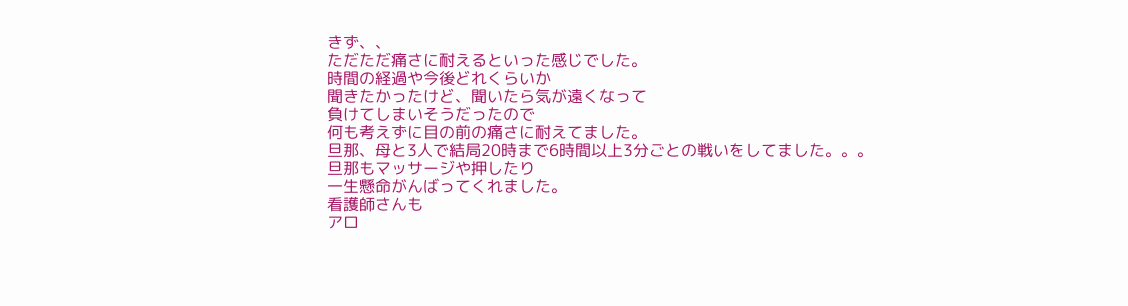きず、、
ただただ痛さに耐えるといった感じでした。
時間の経過や今後どれくらいか
聞きたかったけど、聞いたら気が遠くなって
負けてしまいそうだったので
何も考えずに目の前の痛さに耐えてました。
旦那、母と3人で結局20時まで6時間以上3分ごとの戦いをしてました。。。
旦那もマッサージや押したり
一生懸命がんばってくれました。
看護師さんも
アロ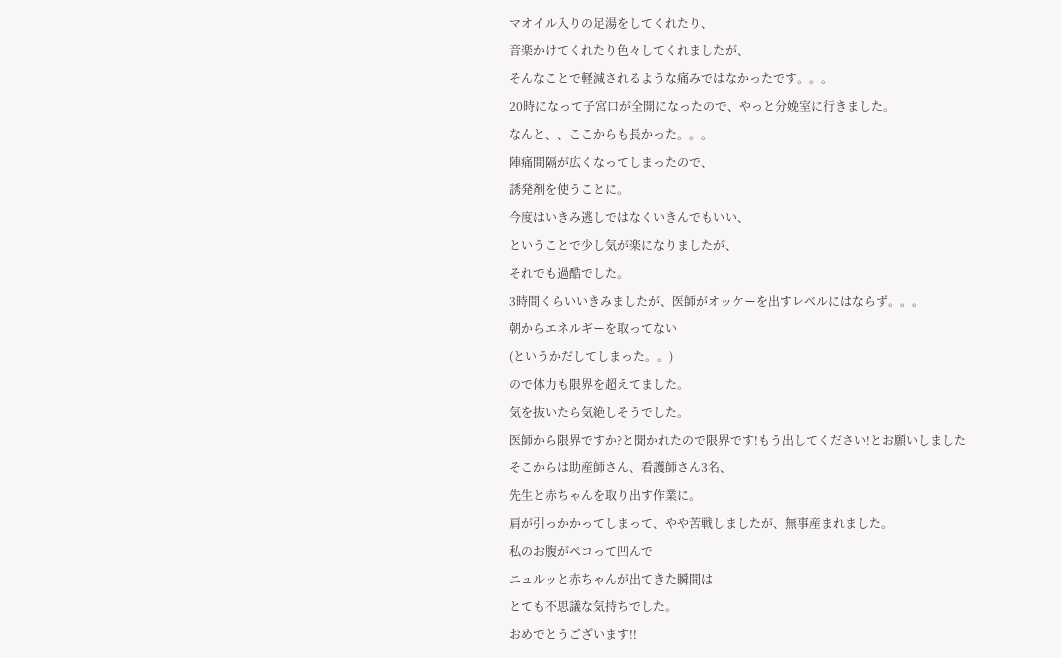マオイル入りの足湯をしてくれたり、
音楽かけてくれたり色々してくれましたが、
そんなことで軽減されるような痛みではなかったです。。。
20時になって子宮口が全開になったので、やっと分娩室に行きました。
なんと、、ここからも長かった。。。
陣痛間隔が広くなってしまったので、
誘発剤を使うことに。
今度はいきみ逃しではなくいきんでもいい、
ということで少し気が楽になりましたが、
それでも過酷でした。
3時間くらいいきみましたが、医師がオッケーを出すレベルにはならず。。。
朝からエネルギーを取ってない
(というかだしてしまった。。)
ので体力も限界を超えてました。
気を抜いたら気絶しそうでした。
医師から限界ですか?と聞かれたので限界です!もう出してください!とお願いしました
そこからは助産師さん、看護師さん3名、
先生と赤ちゃんを取り出す作業に。
肩が引っかかってしまって、やや苦戦しましたが、無事産まれました。
私のお腹がペコって凹んで
ニュルッと赤ちゃんが出てきた瞬間は
とても不思議な気持ちでした。
おめでとうございます!!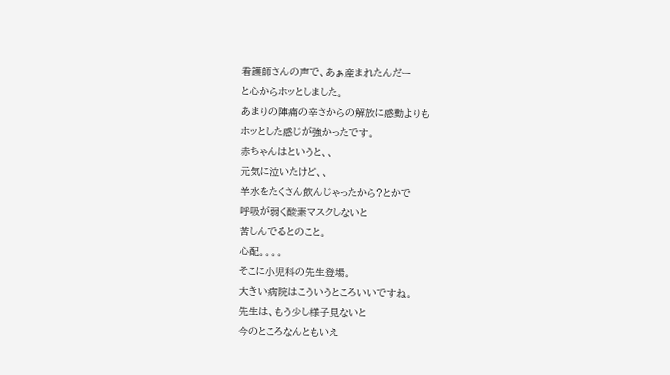看護師さんの声で、あぁ産まれたんだー
と心からホッとしました。
あまりの陣痛の辛さからの解放に感動よりも
ホッとした感じが強かったです。
赤ちゃんはというと、、
元気に泣いたけど、、
羊水をたくさん飲んじゃったから?とかで
呼吸が弱く酸素マスクしないと
苦しんでるとのこと。
心配。。。。
そこに小児科の先生登場。
大きい病院はこういうところいいですね。
先生は、もう少し様子見ないと
今のところなんともいえ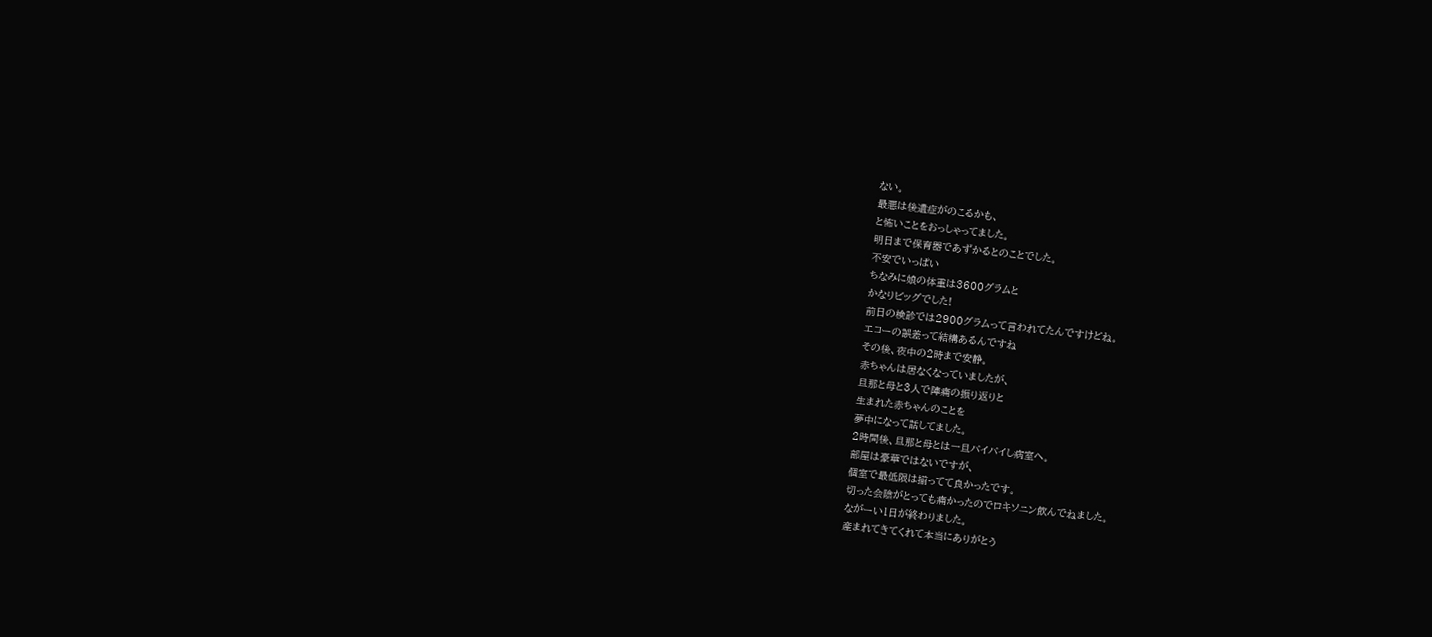ない。
最悪は後遺症がのこるかも、
と怖いことをおっしゃってました。
明日まで保育器であずかるとのことでした。
不安でいっぱい
ちなみに娘の体重は3600グラムと
かなりビッグでした!
前日の検診では2900グラムって言われてたんですけどね。
エコーの誤差って結構あるんですね
その後、夜中の2時まで安静。
赤ちゃんは居なくなっていましたが、
旦那と母と3人で陣痛の振り返りと
生まれた赤ちゃんのことを
夢中になって話してました。
2時間後、旦那と母とは一旦バイバイし病室へ。
部屋は豪華ではないですが、
個室で最低限は揃ってて良かったです。
切った会陰がとっても痛かったのでロキソニン飲んでねました。
ながーい1日が終わりました。
産まれてきてくれて本当にありがとう